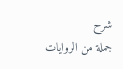شرح
جملة من الروايات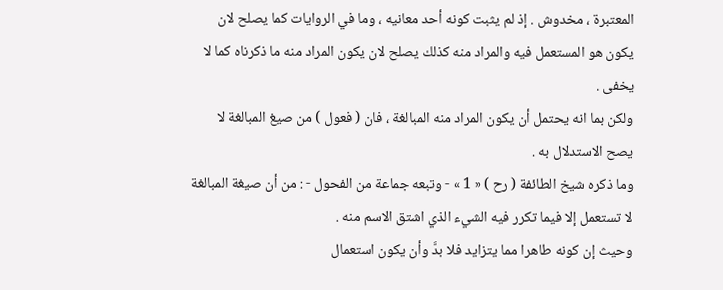المعتبرة ، مخدوش . إذ لم يثبت كونه أحد معانيه ، وما في الروايات كما يصلح لان يكون هو المستعمل فيه والمراد منه كذلك يصلح لان يكون المراد منه ما ذكرناه كما لا يخفى .
ولكن بما انه يحتمل أن يكون المراد منه المبالغة ، فان ( فعول ) من صيغ المبالغة لا يصح الاستدلال به .
وما ذكره شيخ الطائفة ( رح ) « 1 » - وتبعه جماعة من الفحول - : من أن صيغة المبالغة لا تستعمل إلا فيما تكرر فيه الشيء الذي اشتق الاسم منه .
وحيث إن كونه طاهرا مما يتزايد فلا بدَّ وأن يكون استعمال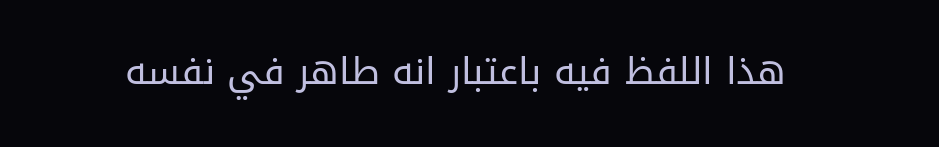هذا اللفظ فيه باعتبار انه طاهر في نفسه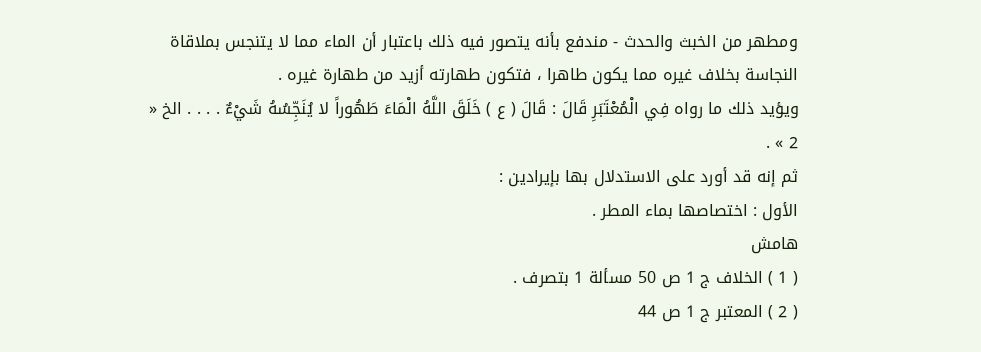ومطهر من الخبث والحدث - مندفع بأنه يتصور فيه ذلك باعتبار أن الماء مما لا يتنجس بملاقاة النجاسة بخلاف غيره مما يكون طاهرا ، فتكون طهارته أزيد من طهارة غيره .
ويؤيد ذلك ما رواه فِي الْمُعْتَبَرِ قَالَ : قَالَ ( ع ) خَلَقَ اللَّهُ الْمَاءَ طَهُوراً لا يُنَجِّسُهُ شَيْءٌ . . . . الخ « 2 » .
ثم إنه قد أورد على الاستدلال بها بإيرادين :
الأول : اختصاصها بماء المطر .
هامش
( 1 ) الخلاف ج 1 ص 50 مسألة 1 بتصرف .
( 2 ) المعتبر ج 1 ص 44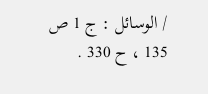/ الوسائل : ج 1 ص 135 ، ح 330 .